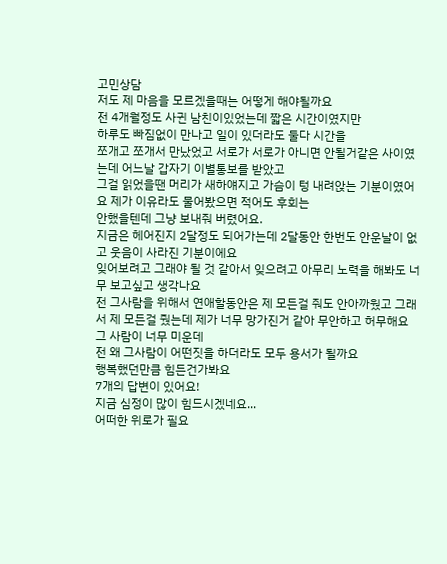고민상담
저도 제 마음을 모르겠을때는 어떻게 해야될까요
전 4개월정도 사귄 남친이있었는데 짧은 시간이였지만
하루도 빠짐없이 만나고 일이 있더라도 둘다 시간을
쪼개고 쪼개서 만났었고 서로가 서로가 아니면 안될거같은 사이였는데 어느날 갑자기 이별통보를 받았고
그걸 읽었을땐 머리가 새하얘지고 가슴이 텅 내려앉는 기분이였어요 제가 이유라도 물어봤으면 적어도 후회는
안했을텐데 그냥 보내줘 버렸어요.
지금은 헤어진지 2달정도 되어가는데 2달동안 한번도 안운날이 없고 웃음이 사라진 기분이에요
잊어보려고 그래야 될 것 같아서 잊으려고 아무리 노력을 해봐도 너무 보고싶고 생각나요
전 그사람을 위해서 연애할동안은 제 모든걸 줘도 안아까웠고 그래서 제 모든걸 줬는데 제가 너무 망가진거 같아 무안하고 허무해요 그 사람이 너무 미운데
전 왜 그사람이 어떤짓을 하더라도 모두 용서가 될까요
행복했던만큼 힘든건가봐요
7개의 답변이 있어요!
지금 심정이 많이 힘드시겠네요...
어떠한 위로가 필요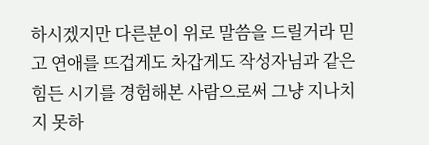하시겠지만 다른분이 위로 말씀을 드릴거라 믿고 연애를 뜨겁게도 차갑게도 작성자님과 같은 힘든 시기를 경험해본 사람으로써 그냥 지나치지 못하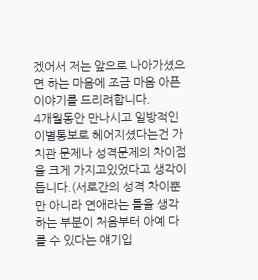겠어서 저는 앞으로 나아가셨으면 하는 마음에 조금 마음 아픈 이야기를 드리려합니다.
4개월동안 만나시고 일방적인 이별통보로 헤어지셨다는건 가치관 문제나 성격문제의 차이점을 크게 가지고있었다고 생각이 듭니다.(서로간의 성격 차이뿐만 아니라 연애라는 틀을 생각하는 부분이 처음부터 아예 다를 수 있다는 얘기입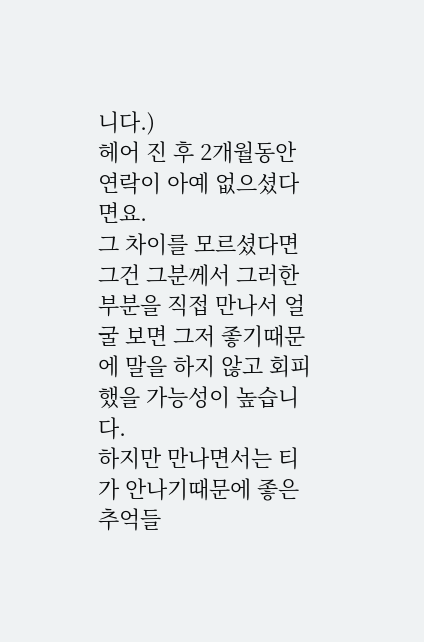니다.)
헤어 진 후 2개월동안 연락이 아예 없으셨다면요.
그 차이를 모르셨다면 그건 그분께서 그러한 부분을 직접 만나서 얼굴 보면 그저 좋기때문에 말을 하지 않고 회피했을 가능성이 높습니다.
하지만 만나면서는 티가 안나기때문에 좋은 추억들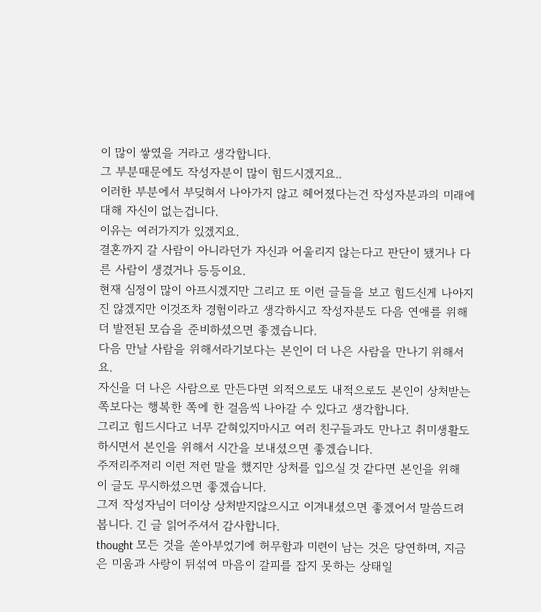이 많이 쌓였을 거라고 생각합니다.
그 부분때문에도 작성자분이 많이 힘드시겠지요..
이러한 부분에서 부딪혀서 나아가지 않고 헤어졌다는건 작성자분과의 미래에 대해 자신이 없는겁니다.
이유는 여러가지가 있겠지요.
결혼까지 갈 사람이 아니라던가 자신과 어울리지 않는다고 판단이 됐거나 다른 사람이 생겼거나 등등이요.
현재 심정이 많이 아프시겠지만 그리고 또 이런 글들을 보고 힘드신게 나아지진 않겠지만 이것조차 경험이라고 생각하시고 작성자분도 다음 연애를 위해 더 발전된 모습을 준비하셨으면 좋겠습니다.
다음 만날 사람을 위해서라기보다는 본인이 더 나은 사람을 만나기 위해서요.
자신을 더 나은 사람으로 만든다면 외적으로도 내적으로도 본인이 상처받는 쪽보다는 행복한 쪽에 한 걸음씩 나아갈 수 있다고 생각합니다.
그리고 힘드시다고 너무 갇혀있지마시고 여러 친구들과도 만나고 취미생활도 하시면서 본인을 위해서 시간을 보내셨으면 좋겠습니다.
주저리주저리 이런 저런 말을 했지만 상처를 입으실 것 같다면 본인을 위해 이 글도 무시하셨으면 좋겠습니다.
그저 작성자님이 더이상 상처받지않으시고 이겨내셨으면 좋겠어서 말씀드려봅니다. 긴 글 읽어주셔서 감사합니다.
thought 모든 것을 쏟아부었기에 허무함과 미련이 남는 것은 당연하며, 지금은 미움과 사랑이 뒤섞여 마음이 갈피를 잡지 못하는 상태일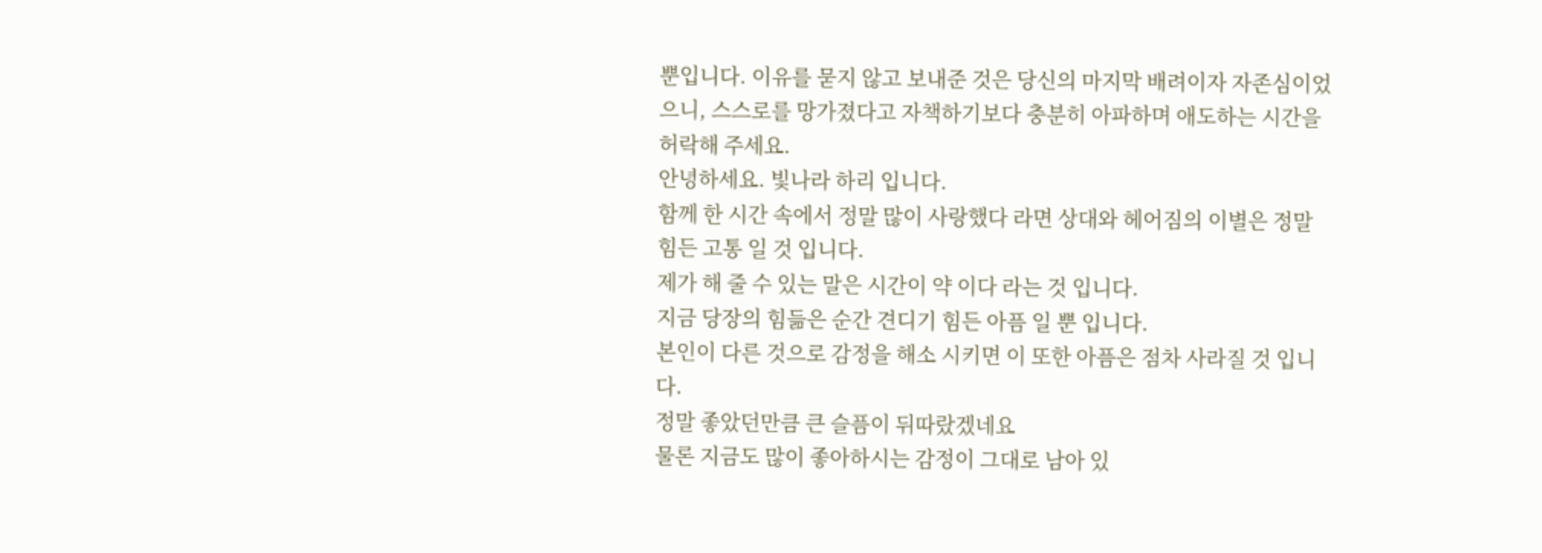뿐입니다. 이유를 묻지 않고 보내준 것은 당신의 마지막 배려이자 자존심이었으니, 스스로를 망가졌다고 자책하기보다 충분히 아파하며 애도하는 시간을 허락해 주세요.
안녕하세요. 빛나라 하리 입니다.
함께 한 시간 속에서 정말 많이 사랑했다 라면 상대와 헤어짐의 이별은 정말 힘든 고통 일 것 입니다.
제가 해 줄 수 있는 말은 시간이 약 이다 라는 것 입니다.
지금 당장의 힘듦은 순간 견디기 힘든 아픔 일 뿐 입니다.
본인이 다른 것으로 감정을 해소 시키면 이 또한 아픔은 점차 사라질 것 입니다.
정말 좋았던만큼 큰 슬픔이 뒤따랐겠네요
물론 지금도 많이 좋아하시는 감정이 그대로 남아 있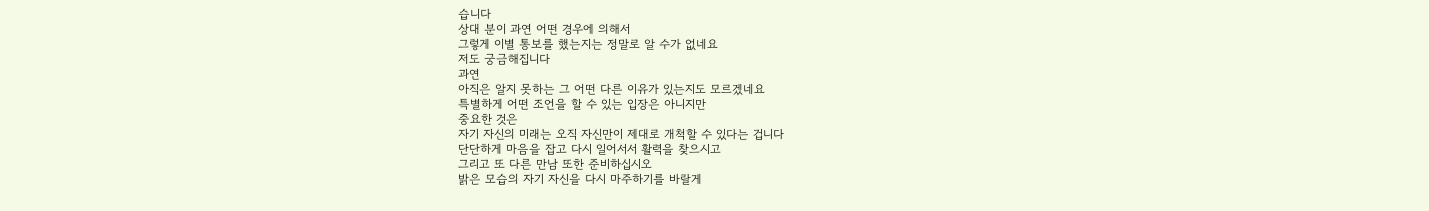습니다
상대 분이 과연 어떤 경우에 의해서
그렇게 이별 통보를 했는지는 정말로 알 수가 없네요
저도 궁금해집니다
과연
아직은 알지 못하는 그 어떤 다른 이유가 있는지도 모르겠네요
특별하게 어떤 조언을 할 수 있는 입장은 아니지만
중요한 것은
자기 자신의 미래는 오직 자신만이 제대로 개척할 수 있다는 겁니다
단단하게 마음을 잡고 다시 일어서서 활력을 찾으시고
그리고 또 다른 만남 또한 준비하십시오
밝은 모습의 자기 자신을 다시 마주하기를 바랄게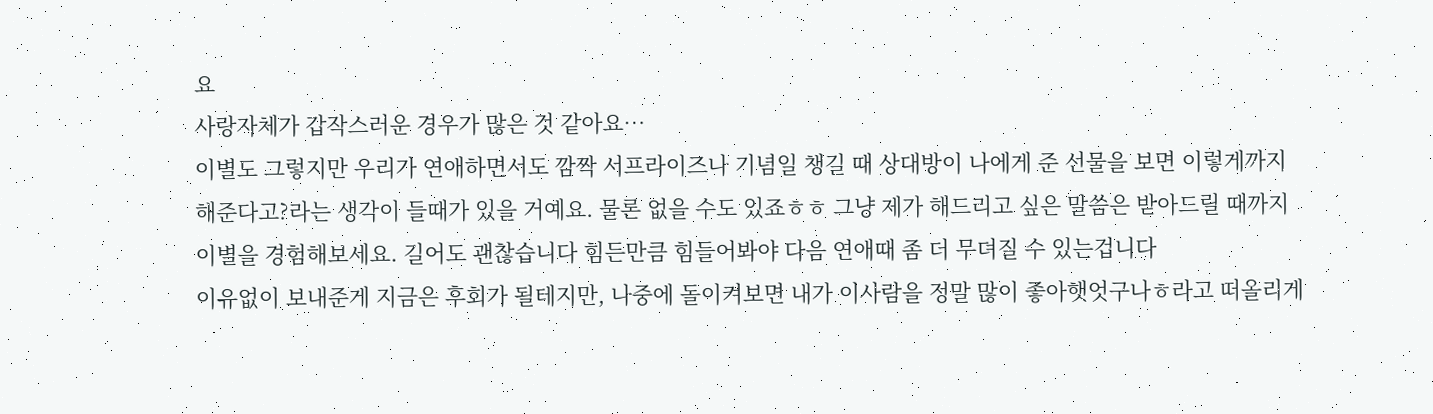요
사랑자체가 갑작스러운 경우가 많은 것 같아요…
이별도 그렇지만 우리가 연애하면서도 깜짝 서프라이즈나 기념일 챙길 때 상대방이 나에게 준 선물을 보면 이렇게까지 해준다고?라는 생각이 들때가 있을 거예요. 물론 없을 수도 있죠ㅎㅎ 그냥 제가 해드리고 싶은 말씀은 받아드릴 때까지 이별을 경험해보세요. 길어도 괜찮습니다 힘든만큼 힘들어봐야 다음 연애때 좀 더 무뎌질 수 있는겁니다
이유없이 보내준게 지금은 후회가 될테지만, 나중에 돌이켜보면 내가 이사람을 정말 많이 좋아햇엇구나ㅎ라고 떠올리게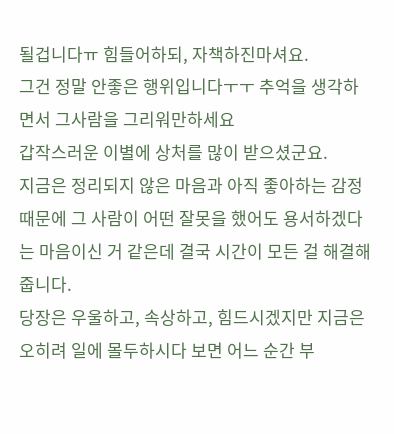될겁니다ㅠ 힘들어하되, 자책하진마셔요.
그건 정말 안좋은 행위입니다ㅜㅜ 추억을 생각하면서 그사람을 그리워만하세요
갑작스러운 이별에 상처를 많이 받으셨군요.
지금은 정리되지 않은 마음과 아직 좋아하는 감정 때문에 그 사람이 어떤 잘못을 했어도 용서하겠다는 마음이신 거 같은데 결국 시간이 모든 걸 해결해줍니다.
당장은 우울하고, 속상하고, 힘드시겠지만 지금은 오히려 일에 몰두하시다 보면 어느 순간 부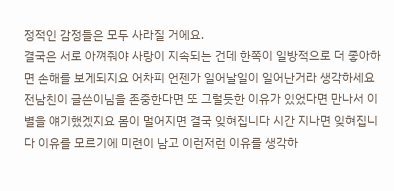정적인 감정들은 모두 사라질 거에요.
결국은 서로 아껴줘야 사랑이 지속되는 건데 한쪽이 일방적으로 더 좋아하면 손해를 보게되지요 어차피 언젠가 일어날일이 일어난거라 생각하세요 전남친이 글쓴이님을 존중한다면 또 그럴듯한 이유가 있었다면 만나서 이별을 얘기했겠지요 몸이 멀어지면 결국 잊혀집니다 시간 지나면 잊혀집니다 이유를 모르기에 미련이 남고 이런저런 이유를 생각하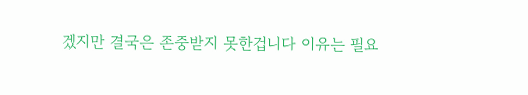겠지만 결국은 존중받지 못한겁니다 이유는 필요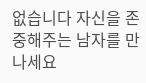없습니다 자신을 존중해주는 남자를 만나세요